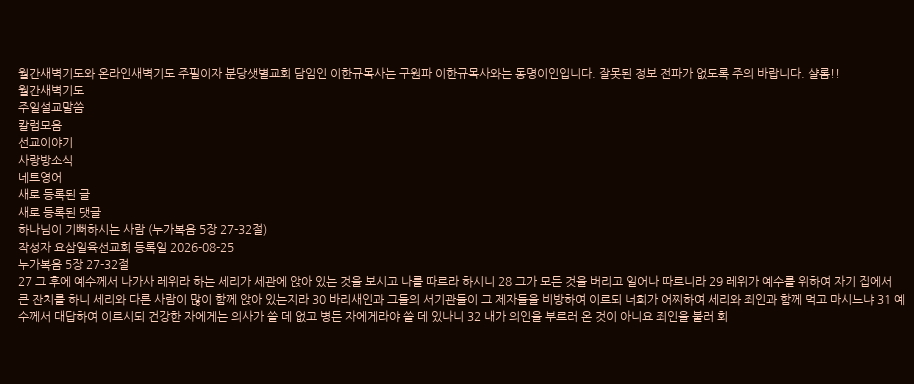월간새벽기도와 온라인새벽기도 주필이자 분당샛별교회 담임인 이한규목사는 구원파 이한규목사와는 동명이인입니다. 잘못된 정보 전파가 없도록 주의 바랍니다. 샬롬!!
월간새벽기도
주일설교말씀
칼럼모음
선교이야기
사랑방소식
네트영어
새로 등록된 글
새로 등록된 댓글
하나님이 기뻐하시는 사람 (누가복음 5장 27-32절)
작성자 요삼일육선교회 등록일 2026-08-25
누가복음 5장 27-32절
27 그 후에 예수께서 나가사 레위라 하는 세리가 세관에 앉아 있는 것을 보시고 나를 따르라 하시니 28 그가 모든 것을 버리고 일어나 따르니라 29 레위가 예수를 위하여 자기 집에서 큰 잔치를 하니 세리와 다른 사람이 많이 함께 앉아 있는지라 30 바리새인과 그들의 서기관들이 그 제자들을 비방하여 이르되 너희가 어찌하여 세리와 죄인과 함께 먹고 마시느냐 31 예수께서 대답하여 이르시되 건강한 자에게는 의사가 쓸 데 없고 병든 자에게라야 쓸 데 있나니 32 내가 의인을 부르러 온 것이 아니요 죄인을 불러 회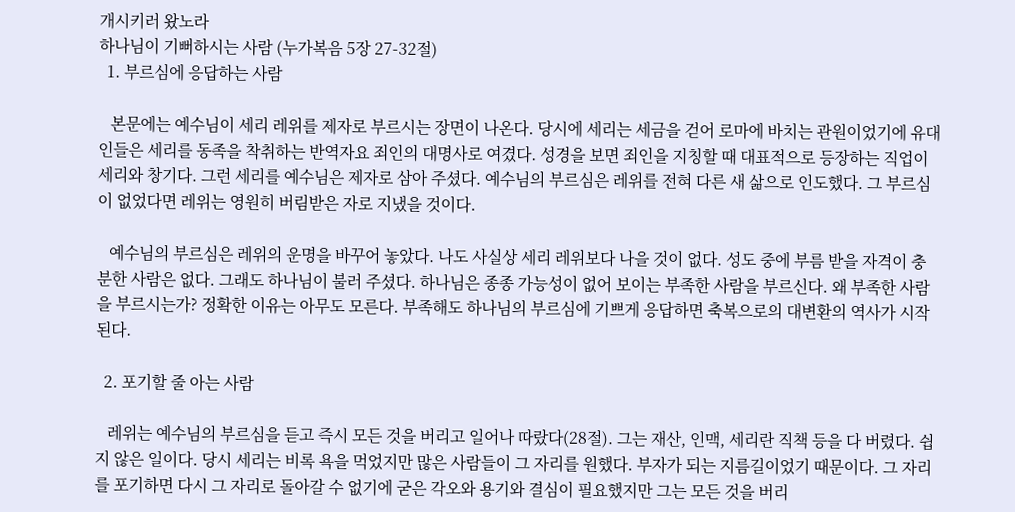개시키러 왔노라
하나님이 기뻐하시는 사람 (누가복음 5장 27-32절)
  1. 부르심에 응답하는 사람

   본문에는 예수님이 세리 레위를 제자로 부르시는 장면이 나온다. 당시에 세리는 세금을 걷어 로마에 바치는 관원이었기에 유대인들은 세리를 동족을 착취하는 반역자요 죄인의 대명사로 여겼다. 성경을 보면 죄인을 지칭할 때 대표적으로 등장하는 직업이 세리와 창기다. 그런 세리를 예수님은 제자로 삼아 주셨다. 예수님의 부르심은 레위를 전혀 다른 새 삶으로 인도했다. 그 부르심이 없었다면 레위는 영원히 버림받은 자로 지냈을 것이다.

   예수님의 부르심은 레위의 운명을 바꾸어 놓았다. 나도 사실상 세리 레위보다 나을 것이 없다. 성도 중에 부름 받을 자격이 충분한 사람은 없다. 그래도 하나님이 불러 주셨다. 하나님은 종종 가능성이 없어 보이는 부족한 사람을 부르신다. 왜 부족한 사람을 부르시는가? 정확한 이유는 아무도 모른다. 부족해도 하나님의 부르심에 기쁘게 응답하면 축복으로의 대변환의 역사가 시작된다.

  2. 포기할 줄 아는 사람

   레위는 예수님의 부르심을 듣고 즉시 모든 것을 버리고 일어나 따랐다(28절). 그는 재산, 인맥, 세리란 직책 등을 다 버렸다. 쉽지 않은 일이다. 당시 세리는 비록 욕을 먹었지만 많은 사람들이 그 자리를 원했다. 부자가 되는 지름길이었기 때문이다. 그 자리를 포기하면 다시 그 자리로 돌아갈 수 없기에 굳은 각오와 용기와 결심이 필요했지만 그는 모든 것을 버리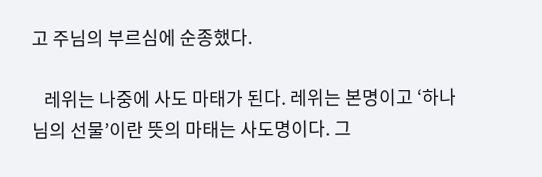고 주님의 부르심에 순종했다.

   레위는 나중에 사도 마태가 된다. 레위는 본명이고 ‘하나님의 선물’이란 뜻의 마태는 사도명이다. 그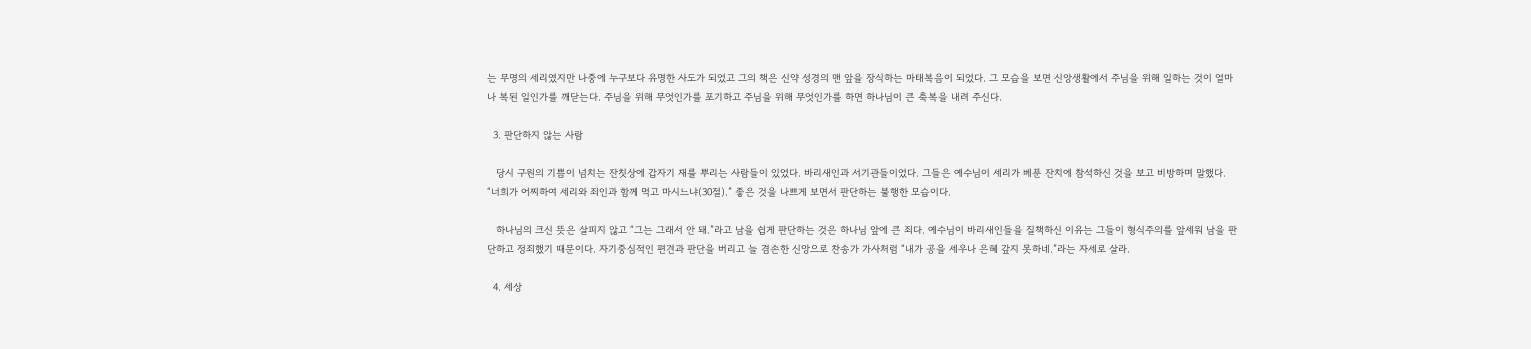는 무명의 세리였지만 나중에 누구보다 유명한 사도가 되었고 그의 책은 신약 성경의 맨 앞을 장식하는 마태복음이 되었다. 그 모습을 보면 신앙생활에서 주님을 위해 일하는 것이 얼마나 복된 일인가를 깨닫는다. 주님을 위해 무엇인가를 포기하고 주님을 위해 무엇인가를 하면 하나님이 큰 축복을 내려 주신다.

  3. 판단하지 않는 사람

   당시 구원의 기쁨이 넘치는 잔칫상에 갑자기 재를 뿌리는 사람들이 있었다. 바리새인과 서기관들이었다. 그들은 예수님이 세리가 베푼 잔치에 참석하신 것을 보고 비방하며 말했다. “너희가 어찌하여 세리와 죄인과 함께 먹고 마시느냐(30절).” 좋은 것을 나쁘게 보면서 판단하는 불행한 모습이다.

   하나님의 크신 뜻은 살피지 않고 “그는 그래서 안 돼.”라고 남을 쉽게 판단하는 것은 하나님 앞에 큰 죄다. 예수님이 바리새인들을 질책하신 이유는 그들이 형식주의를 앞세워 남을 판단하고 정죄했기 때문이다. 자기중심적인 편견과 판단을 버리고 늘 겸손한 신앙으로 찬송가 가사처럼 “내가 공을 세우나 은혜 갚지 못하네.”라는 자세로 살라.

  4. 세상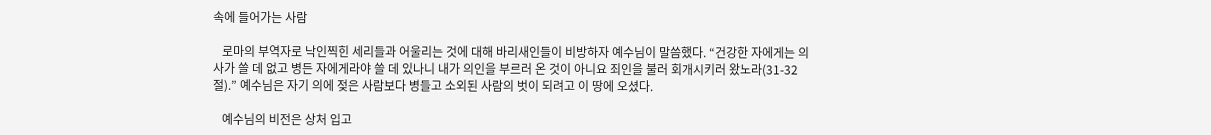속에 들어가는 사람

   로마의 부역자로 낙인찍힌 세리들과 어울리는 것에 대해 바리새인들이 비방하자 예수님이 말씀했다. “건강한 자에게는 의사가 쓸 데 없고 병든 자에게라야 쓸 데 있나니 내가 의인을 부르러 온 것이 아니요 죄인을 불러 회개시키러 왔노라(31-32절).” 예수님은 자기 의에 젖은 사람보다 병들고 소외된 사람의 벗이 되려고 이 땅에 오셨다.

   예수님의 비전은 상처 입고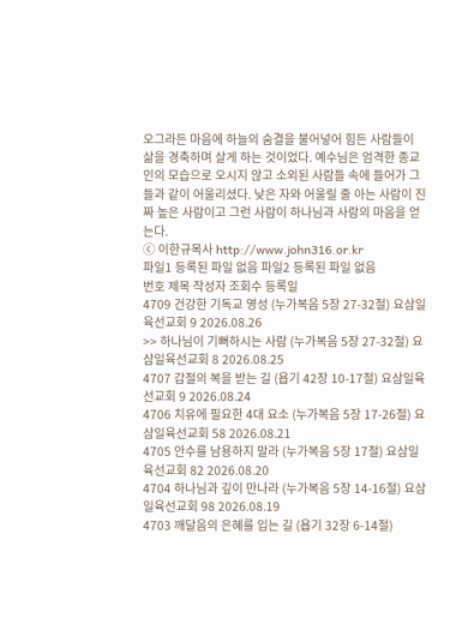오그라든 마음에 하늘의 숨결을 불어넣어 힘든 사람들이 삶을 경축하며 살게 하는 것이었다. 예수님은 엄격한 종교인의 모습으로 오시지 않고 소외된 사람들 속에 들어가 그들과 같이 어울리셨다. 낮은 자와 어울릴 줄 아는 사람이 진짜 높은 사람이고 그런 사람이 하나님과 사람의 마음을 얻는다.
ⓒ 이한규목사 http://www.john316.or.kr
파일1 등록된 파일 없음 파일2 등록된 파일 없음
번호 제목 작성자 조회수 등록일
4709 건강한 기독교 영성 (누가복음 5장 27-32절) 요삼일육선교회 9 2026.08.26
>> 하나님이 기뻐하시는 사람 (누가복음 5장 27-32절) 요삼일육선교회 8 2026.08.25
4707 갑절의 복을 받는 길 (욥기 42장 10-17절) 요삼일육선교회 9 2026.08.24
4706 치유에 필요한 4대 요소 (누가복음 5장 17-26절) 요삼일육선교회 58 2026.08.21
4705 안수를 남용하지 말라 (누가복음 5장 17절) 요삼일육선교회 82 2026.08.20
4704 하나님과 깊이 만나라 (누가복음 5장 14-16절) 요삼일육선교회 98 2026.08.19
4703 깨달음의 은혜를 입는 길 (욥기 32장 6-14절)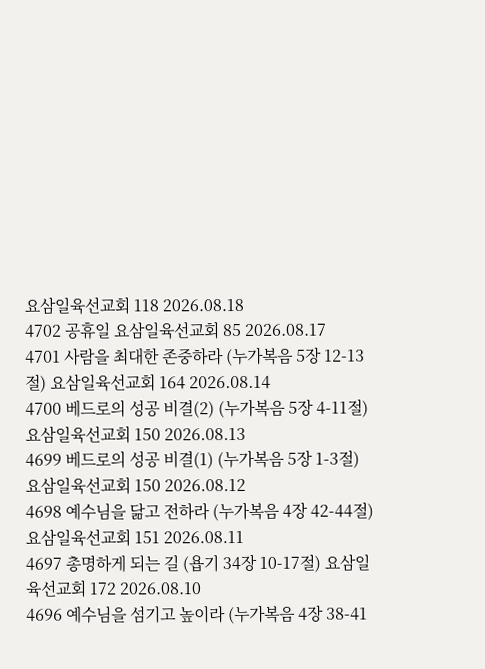요삼일육선교회 118 2026.08.18
4702 공휴일 요삼일육선교회 85 2026.08.17
4701 사람을 최대한 존중하라 (누가복음 5장 12-13절) 요삼일육선교회 164 2026.08.14
4700 베드로의 성공 비결(2) (누가복음 5장 4-11절) 요삼일육선교회 150 2026.08.13
4699 베드로의 성공 비결(1) (누가복음 5장 1-3절) 요삼일육선교회 150 2026.08.12
4698 예수님을 닮고 전하라 (누가복음 4장 42-44절) 요삼일육선교회 151 2026.08.11
4697 총명하게 되는 길 (욥기 34장 10-17절) 요삼일육선교회 172 2026.08.10
4696 예수님을 섬기고 높이라 (누가복음 4장 38-41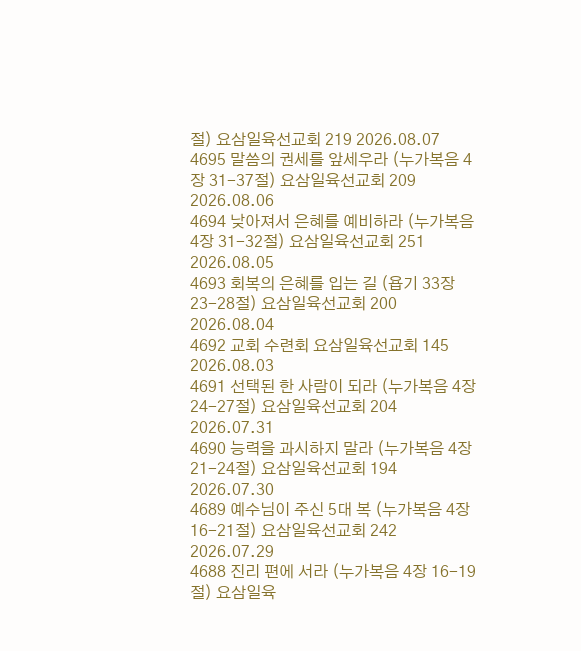절) 요삼일육선교회 219 2026.08.07
4695 말씀의 권세를 앞세우라 (누가복음 4장 31-37절) 요삼일육선교회 209 2026.08.06
4694 낮아져서 은혜를 예비하라 (누가복음 4장 31-32절) 요삼일육선교회 251 2026.08.05
4693 회복의 은혜를 입는 길 (욥기 33장 23-28절) 요삼일육선교회 200 2026.08.04
4692 교회 수련회 요삼일육선교회 145 2026.08.03
4691 선택된 한 사람이 되라 (누가복음 4장 24-27절) 요삼일육선교회 204 2026.07.31
4690 능력을 과시하지 말라 (누가복음 4장 21-24절) 요삼일육선교회 194 2026.07.30
4689 예수님이 주신 5대 복 (누가복음 4장 16-21절) 요삼일육선교회 242 2026.07.29
4688 진리 편에 서라 (누가복음 4장 16-19절) 요삼일육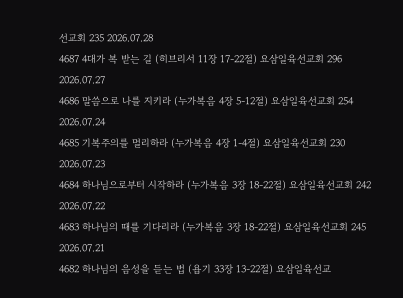선교회 235 2026.07.28
4687 4대가 복 받는 길 (히브리서 11장 17-22절) 요삼일육선교회 296 2026.07.27
4686 말씀으로 나를 지키라 (누가복음 4장 5-12절) 요삼일육선교회 254 2026.07.24
4685 기복주의를 멀리하라 (누가복음 4장 1-4절) 요삼일육선교회 230 2026.07.23
4684 하나님으로부터 시작하라 (누가복음 3장 18-22절) 요삼일육선교회 242 2026.07.22
4683 하나님의 때를 기다리라 (누가복음 3장 18-22절) 요삼일육선교회 245 2026.07.21
4682 하나님의 음성을 듣는 법 (욥기 33장 13-22절) 요삼일육선교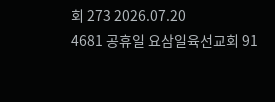회 273 2026.07.20
4681 공휴일 요삼일육선교회 91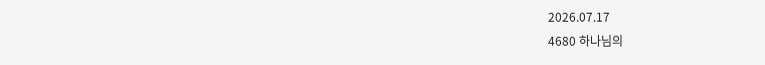2026.07.17
4680 하나님의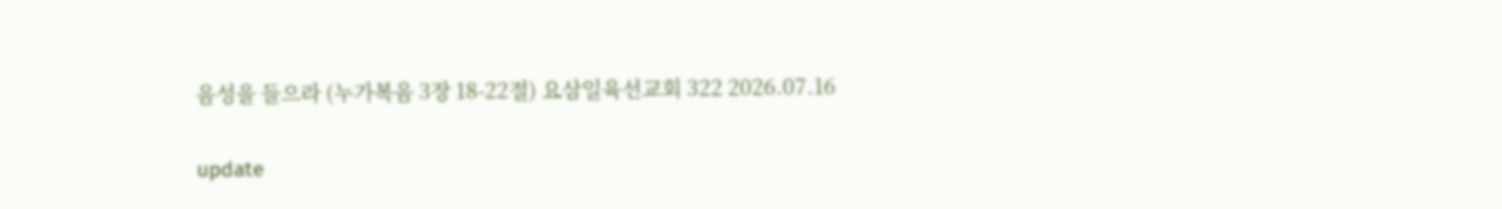음성을 들으라 (누가복음 3장 18-22절) 요삼일육선교회 322 2026.07.16

update